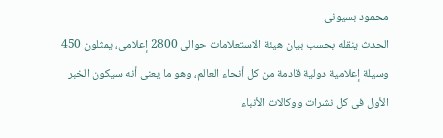محمود بسيونى
الحدث ينقله بحسب بيان هيئة الاستعلامات حوالى 2800 إعلامى، يمثلون 450 وسيلة إعلامية دولية قادمة من كل أنحاء العالم، وهو ما يعنى أنه سيكون الخبر الأول فى كل نشرات ووكالات الأنباء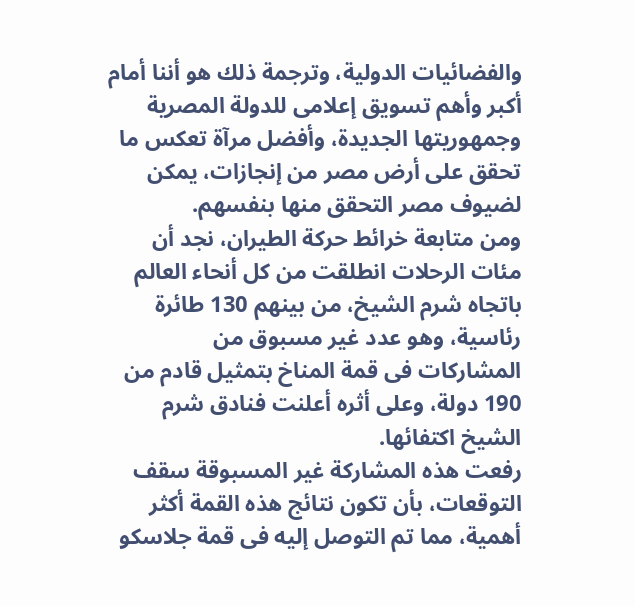والفضائيات الدولية، وترجمة ذلك هو أننا أمام أكبر وأهم تسويق إعلامى للدولة المصرية وجمهوريتها الجديدة، وأفضل مرآة تعكس ما تحقق على أرض مصر من إنجازات، يمكن لضيوف مصر التحقق منها بنفسهم.
ومن متابعة خرائط حركة الطيران، نجد أن مئات الرحلات انطلقت من كل أنحاء العالم باتجاه شرم الشيخ، من بينهم 130 طائرة رئاسية، وهو عدد غير مسبوق من المشاركات فى قمة المناخ بتمثيل قادم من 190 دولة، وعلى أثره أعلنت فنادق شرم الشيخ اكتفائها.
رفعت هذه المشاركة غير المسبوقة سقف التوقعات، بأن تكون نتائج هذه القمة أكثر أهمية، مما تم التوصل إليه فى قمة جلاسكو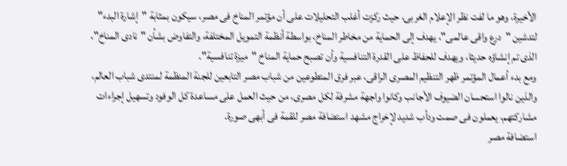الأخيرة، وهو ما لفت نظر الإعلام الغربى، حيث ركزت أغلب التحليلات على أن مؤتمر المناخ فى مصر، سيكون بمثابة "إشارة البدء" لتدشين "درع واقى عالمى"، يهدف إلى الحماية من مخاطر المناخ، بواسطة أنظمة التمويل المختلفة، والتفاوض بشأن "نادى المناخ"، الذى تم إنشاؤه حديثا، ويهدف للحفاظ على القدرة التنافسية وأن تصبح حماية المناخ "ميزة تنافسية".
ومع بدء أعمال المؤتمر ظهر التنظيم المصرى الراقى، عبر فرق المتطوعين من شباب مصر التابعين للجنة المنظمة لمنتدى شباب العالم، والذين نالوا استحسان الضيوف الأجانب وكانوا واجهة مشرفة لكل مصرى، من حيث العمل على مساعدة كل الوفود وتسهيل إجراءات مشاركتهم، يعملون فى صمت ودأب شديد لإخراج مشهد استضافة مصر للقمة فى أبهى صورة.
استضافة مصر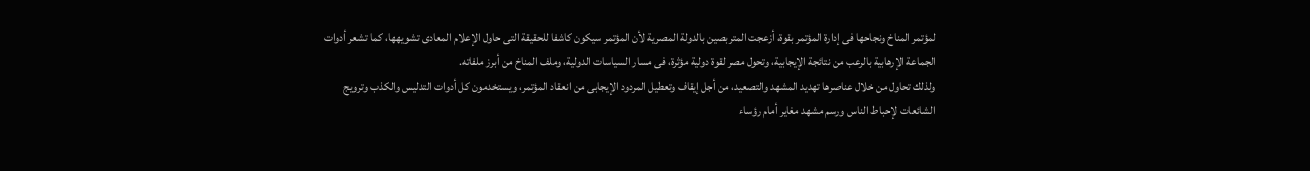لمؤتمر المناخ ونجاحها فى إدارة المؤتمر بقوة، أزعجت المتربصين بالدولة المصرية لأن المؤتمر سيكون كاشفا للحقيقة التى حاول الإعلام المعادى تشويهها، كما تشعر أدوات الجماعة الإرهابية بالرعب من نتائجة الإيجابية، وتحول مصر لقوة دولية مؤثرة، فى مسار السياسات الدولية، وملف المناخ من أبرز ملفاته.
ولذلك تحاول من خلال عناصرها تهديد المشهد والتصعيد، من أجل إيقاف وتعطيل المردود الإيجابى من انعقاد المؤتمر، ويستخدمون كل أدوات التدليس والكذب وترويج الشائعات لإحباط الناس ورسم مشهد مغاير أمام رؤساء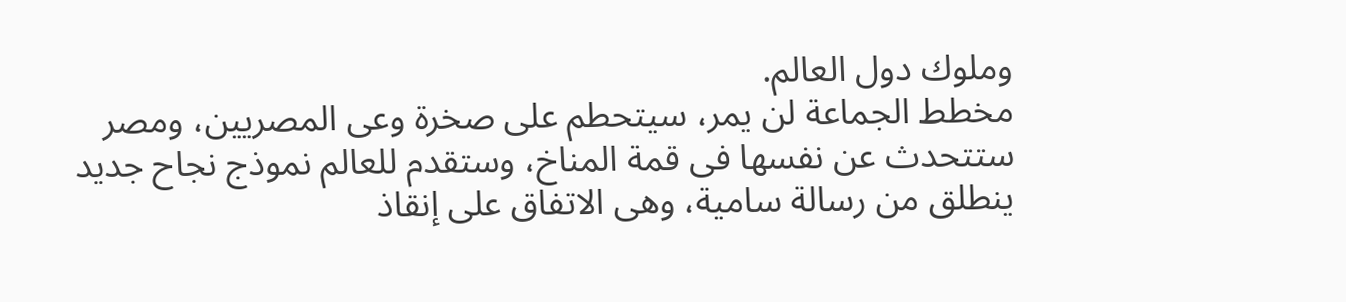وملوك دول العالم.
مخطط الجماعة لن يمر، سيتحطم على صخرة وعى المصريين، ومصر ستتحدث عن نفسها فى قمة المناخ، وستقدم للعالم نموذج نجاح جديد ينطلق من رسالة سامية، وهى الاتفاق على إنقاذ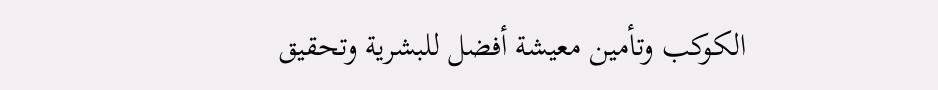الكوكب وتأمين معيشة أفضل للبشرية وتحقيق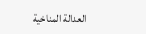العدالة المناخية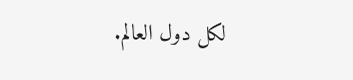لكل دول العالم.